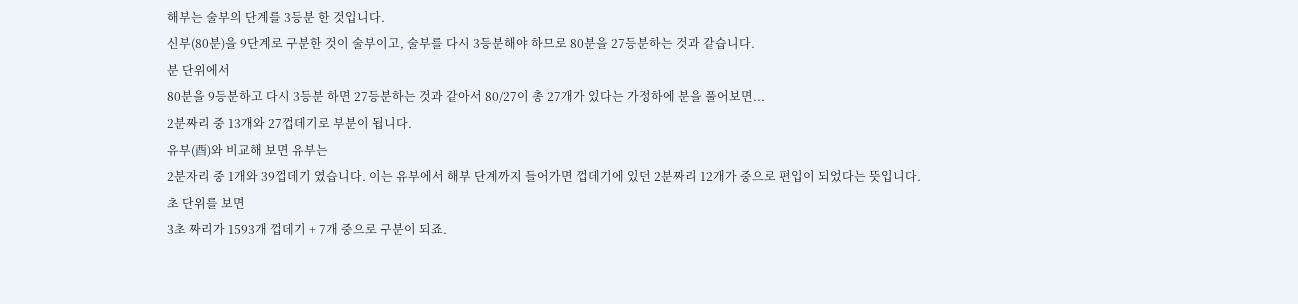해부는 술부의 단계를 3등분 한 것입니다.
신부(80분)을 9단계로 구분한 것이 술부이고, 술부를 다시 3등분해야 하므로 80분을 27등분하는 것과 같습니다.
분 단위에서
80분을 9등분하고 다시 3등분 하면 27등분하는 것과 같아서 80/27이 총 27개가 있다는 가정하에 분을 풀어보면...
2분짜리 중 13개와 27껍데기로 부분이 됩니다.
유부(酉)와 비교해 보면 유부는
2분자리 중 1개와 39껍데기 였습니다. 이는 유부에서 해부 단계까지 들어가면 껍데기에 있던 2분짜리 12개가 중으로 편입이 되었다는 뜻입니다.
초 단위를 보면
3초 짜리가 1593개 껍데기 + 7개 중으로 구분이 되죠.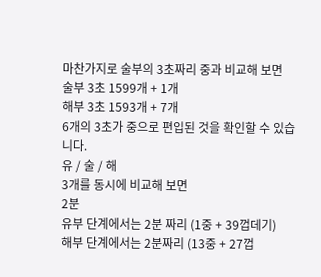마찬가지로 술부의 3초짜리 중과 비교해 보면
술부 3초 1599개 + 1개
해부 3초 1593개 + 7개
6개의 3초가 중으로 편입된 것을 확인할 수 있습니다.
유 / 술 / 해
3개를 동시에 비교해 보면
2분
유부 단계에서는 2분 짜리 (1중 + 39껍데기)
해부 단계에서는 2분짜리 (13중 + 27껍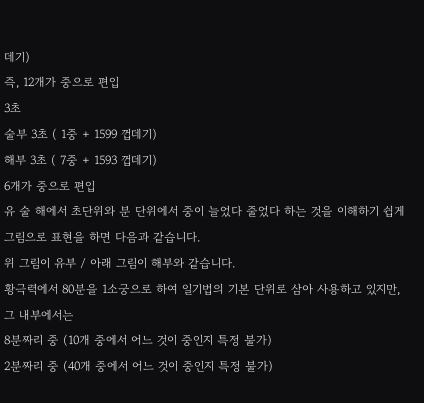데기)
즉, 12개가 중으로 편입
3초
술부 3초 ( 1중 + 1599 껍데기)
해부 3초 ( 7중 + 1593 껍데기)
6개가 중으로 편입
유 술 해에서 초단위와 분 단위에서 중이 늘었다 줄었다 하는 것을 이해하기 쉽게 그림으로 표현을 하면 다음과 같습니다.
위 그림이 유부 / 아래 그림이 해부와 같습니다.
황극력에서 80분을 1소궁으로 하여 일기법의 기본 단위로 삼아 사용하고 있지만, 그 내부에서는
8분짜리 중 (10개 중에서 어느 것이 중인지 특정 불가)
2분짜리 중 (40개 중에서 어느 것이 중인지 특정 불가)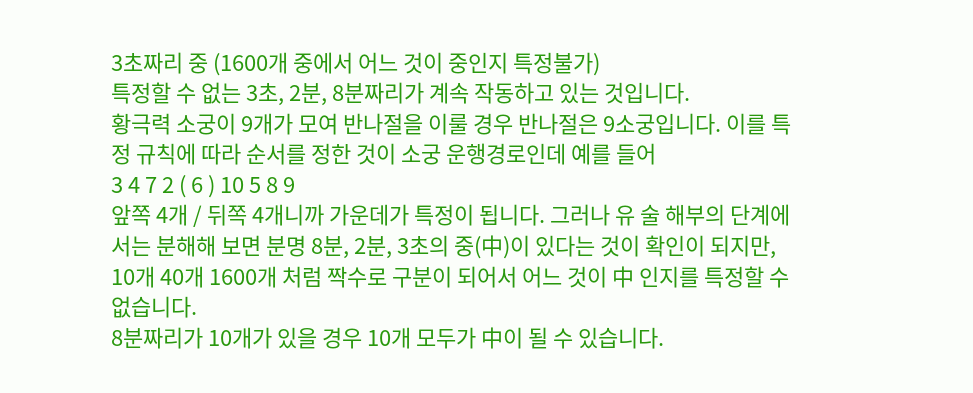3초짜리 중 (1600개 중에서 어느 것이 중인지 특정불가)
특정할 수 없는 3초, 2분, 8분짜리가 계속 작동하고 있는 것입니다.
황극력 소궁이 9개가 모여 반나절을 이룰 경우 반나절은 9소궁입니다. 이를 특정 규칙에 따라 순서를 정한 것이 소궁 운행경로인데 예를 들어
3 4 7 2 ( 6 ) 10 5 8 9
앞쪽 4개 / 뒤쪽 4개니까 가운데가 특정이 됩니다. 그러나 유 술 해부의 단계에서는 분해해 보면 분명 8분, 2분, 3초의 중(中)이 있다는 것이 확인이 되지만, 10개 40개 1600개 처럼 짝수로 구분이 되어서 어느 것이 中 인지를 특정할 수 없습니다.
8분짜리가 10개가 있을 경우 10개 모두가 中이 될 수 있습니다.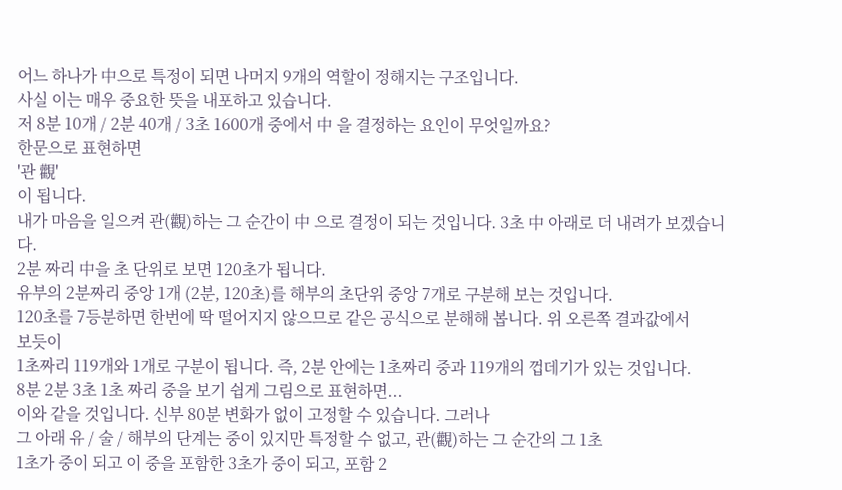어느 하나가 中으로 특정이 되면 나머지 9개의 역할이 정해지는 구조입니다.
사실 이는 매우 중요한 뜻을 내포하고 있습니다.
저 8분 10개 / 2분 40개 / 3초 1600개 중에서 中 을 결정하는 요인이 무엇일까요?
한문으로 표현하면
'관 觀'
이 됩니다.
내가 마음을 일으켜 관(觀)하는 그 순간이 中 으로 결정이 되는 것입니다. 3초 中 아래로 더 내려가 보겠습니다.
2분 짜리 中을 초 단위로 보면 120초가 됩니다.
유부의 2분짜리 중앙 1개 (2분, 120초)를 해부의 초단위 중앙 7개로 구분해 보는 것입니다.
120초를 7등분하면 한번에 딱 떨어지지 않으므로 같은 공식으로 분해해 봅니다. 위 오른쪽 결과값에서
보듯이
1초짜리 119개와 1개로 구분이 됩니다. 즉, 2분 안에는 1초짜리 중과 119개의 껍데기가 있는 것입니다.
8분 2분 3초 1초 짜리 중을 보기 쉽게 그림으로 표현하면...
이와 같을 것입니다. 신부 80분 변화가 없이 고정할 수 있습니다. 그러나
그 아래 유 / 술 / 해부의 단계는 중이 있지만 특정할 수 없고, 관(觀)하는 그 순간의 그 1초
1초가 중이 되고 이 중을 포함한 3초가 중이 되고, 포함 2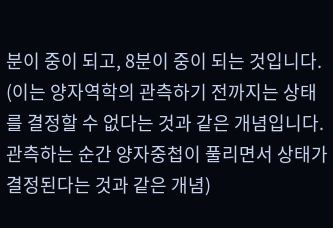분이 중이 되고, 8분이 중이 되는 것입니다.
(이는 양자역학의 관측하기 전까지는 상태를 결정할 수 없다는 것과 같은 개념입니다. 관측하는 순간 양자중첩이 풀리면서 상태가 결정된다는 것과 같은 개념)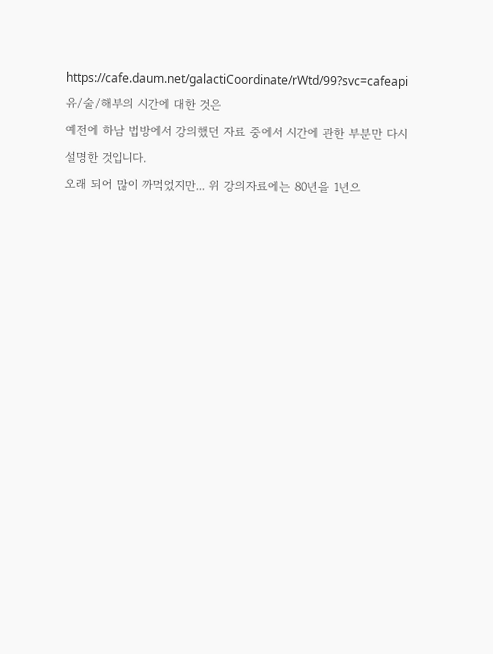https://cafe.daum.net/galactiCoordinate/rWtd/99?svc=cafeapi
유/술/해부의 시간에 대한 것은
예전에 하남 법방에서 강의했던 자료 중에서 시간에 관한 부분만 다시 설명한 것입니다.
오래 되어 많이 까먹었지만... 위 강의자료에는 80년을 1년으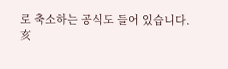로 축소하는 공식도 들어 있습니다.
亥